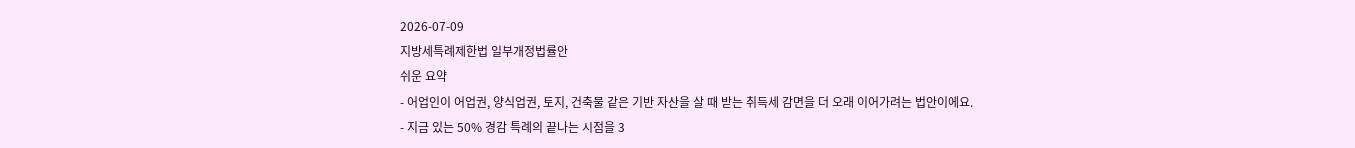2026-07-09
지방세특례제한법 일부개정법률안
쉬운 요약
- 어업인이 어업권, 양식업권, 토지, 건축물 같은 기반 자산을 살 때 받는 취득세 감면을 더 오래 이어가려는 법안이에요.
- 지금 있는 50% 경감 특례의 끝나는 시점을 3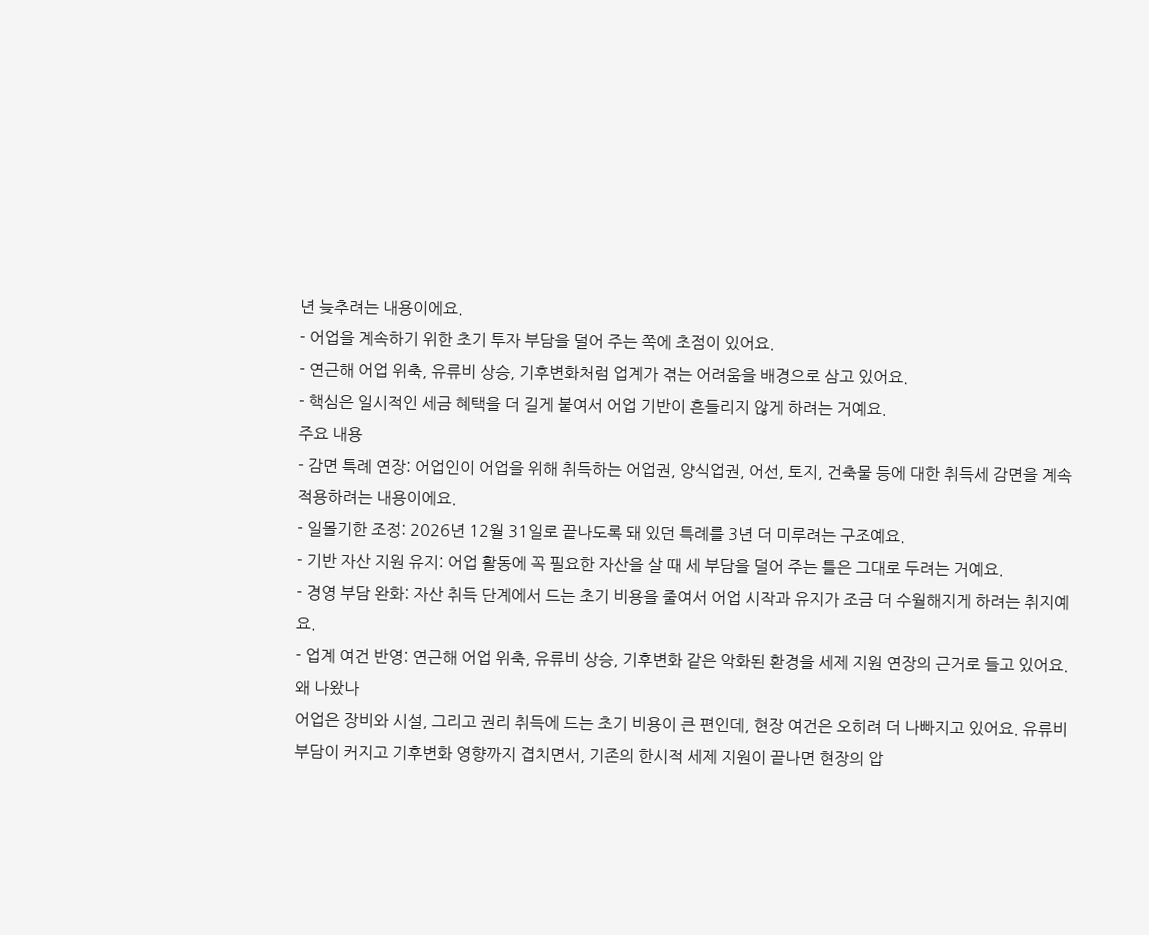년 늦추려는 내용이에요.
- 어업을 계속하기 위한 초기 투자 부담을 덜어 주는 쪽에 초점이 있어요.
- 연근해 어업 위축, 유류비 상승, 기후변화처럼 업계가 겪는 어려움을 배경으로 삼고 있어요.
- 핵심은 일시적인 세금 혜택을 더 길게 붙여서 어업 기반이 흔들리지 않게 하려는 거예요.
주요 내용
- 감면 특례 연장: 어업인이 어업을 위해 취득하는 어업권, 양식업권, 어선, 토지, 건축물 등에 대한 취득세 감면을 계속 적용하려는 내용이에요.
- 일몰기한 조정: 2026년 12월 31일로 끝나도록 돼 있던 특례를 3년 더 미루려는 구조예요.
- 기반 자산 지원 유지: 어업 활동에 꼭 필요한 자산을 살 때 세 부담을 덜어 주는 틀은 그대로 두려는 거예요.
- 경영 부담 완화: 자산 취득 단계에서 드는 초기 비용을 줄여서 어업 시작과 유지가 조금 더 수월해지게 하려는 취지예요.
- 업계 여건 반영: 연근해 어업 위축, 유류비 상승, 기후변화 같은 악화된 환경을 세제 지원 연장의 근거로 들고 있어요.
왜 나왔나
어업은 장비와 시설, 그리고 권리 취득에 드는 초기 비용이 큰 편인데, 현장 여건은 오히려 더 나빠지고 있어요. 유류비 부담이 커지고 기후변화 영향까지 겹치면서, 기존의 한시적 세제 지원이 끝나면 현장의 압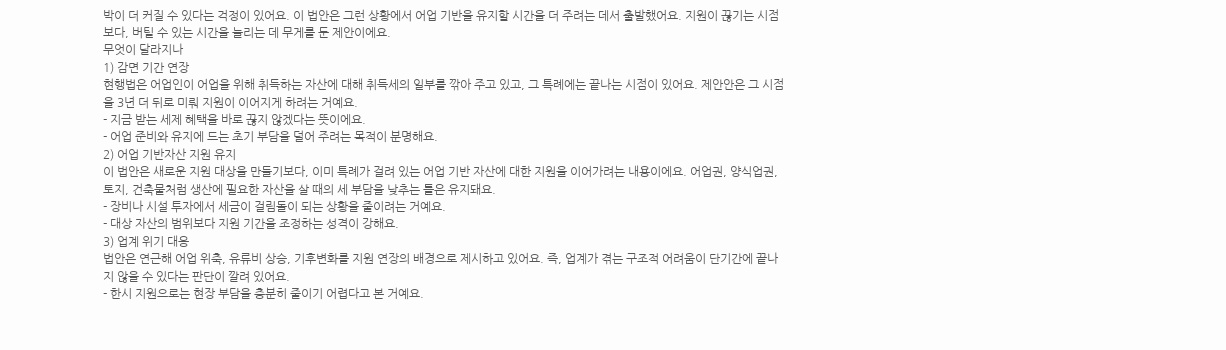박이 더 커질 수 있다는 걱정이 있어요. 이 법안은 그런 상황에서 어업 기반을 유지할 시간을 더 주려는 데서 출발했어요. 지원이 끊기는 시점보다, 버틸 수 있는 시간을 늘리는 데 무게를 둔 제안이에요.
무엇이 달라지나
1) 감면 기간 연장
현행법은 어업인이 어업을 위해 취득하는 자산에 대해 취득세의 일부를 깎아 주고 있고, 그 특례에는 끝나는 시점이 있어요. 제안안은 그 시점을 3년 더 뒤로 미뤄 지원이 이어지게 하려는 거예요.
- 지금 받는 세제 혜택을 바로 끊지 않겠다는 뜻이에요.
- 어업 준비와 유지에 드는 초기 부담을 덜어 주려는 목적이 분명해요.
2) 어업 기반자산 지원 유지
이 법안은 새로운 지원 대상을 만들기보다, 이미 특례가 걸려 있는 어업 기반 자산에 대한 지원을 이어가려는 내용이에요. 어업권, 양식업권, 토지, 건축물처럼 생산에 필요한 자산을 살 때의 세 부담을 낮추는 틀은 유지돼요.
- 장비나 시설 투자에서 세금이 걸림돌이 되는 상황을 줄이려는 거예요.
- 대상 자산의 범위보다 지원 기간을 조정하는 성격이 강해요.
3) 업계 위기 대응
법안은 연근해 어업 위축, 유류비 상승, 기후변화를 지원 연장의 배경으로 제시하고 있어요. 즉, 업계가 겪는 구조적 어려움이 단기간에 끝나지 않을 수 있다는 판단이 깔려 있어요.
- 한시 지원으로는 현장 부담을 충분히 줄이기 어렵다고 본 거예요.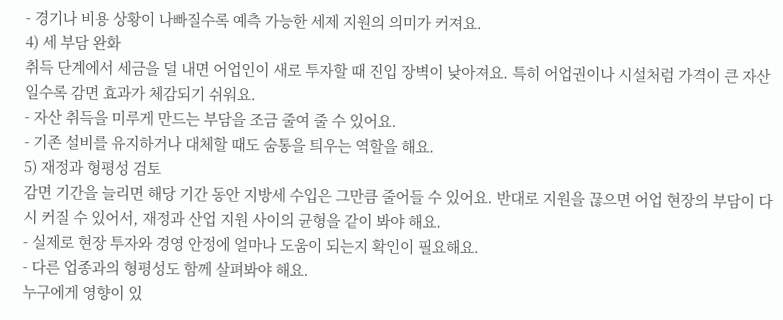- 경기나 비용 상황이 나빠질수록 예측 가능한 세제 지원의 의미가 커져요.
4) 세 부담 완화
취득 단계에서 세금을 덜 내면 어업인이 새로 투자할 때 진입 장벽이 낮아져요. 특히 어업권이나 시설처럼 가격이 큰 자산일수록 감면 효과가 체감되기 쉬워요.
- 자산 취득을 미루게 만드는 부담을 조금 줄여 줄 수 있어요.
- 기존 설비를 유지하거나 대체할 때도 숨통을 틔우는 역할을 해요.
5) 재정과 형평성 검토
감면 기간을 늘리면 해당 기간 동안 지방세 수입은 그만큼 줄어들 수 있어요. 반대로 지원을 끊으면 어업 현장의 부담이 다시 커질 수 있어서, 재정과 산업 지원 사이의 균형을 같이 봐야 해요.
- 실제로 현장 투자와 경영 안정에 얼마나 도움이 되는지 확인이 필요해요.
- 다른 업종과의 형평성도 함께 살펴봐야 해요.
누구에게 영향이 있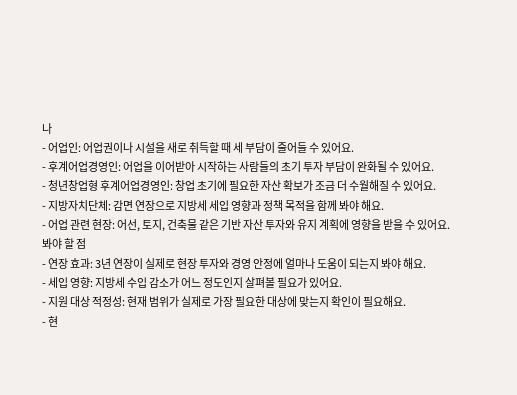나
- 어업인: 어업권이나 시설을 새로 취득할 때 세 부담이 줄어들 수 있어요.
- 후계어업경영인: 어업을 이어받아 시작하는 사람들의 초기 투자 부담이 완화될 수 있어요.
- 청년창업형 후계어업경영인: 창업 초기에 필요한 자산 확보가 조금 더 수월해질 수 있어요.
- 지방자치단체: 감면 연장으로 지방세 세입 영향과 정책 목적을 함께 봐야 해요.
- 어업 관련 현장: 어선, 토지, 건축물 같은 기반 자산 투자와 유지 계획에 영향을 받을 수 있어요.
봐야 할 점
- 연장 효과: 3년 연장이 실제로 현장 투자와 경영 안정에 얼마나 도움이 되는지 봐야 해요.
- 세입 영향: 지방세 수입 감소가 어느 정도인지 살펴볼 필요가 있어요.
- 지원 대상 적정성: 현재 범위가 실제로 가장 필요한 대상에 맞는지 확인이 필요해요.
- 현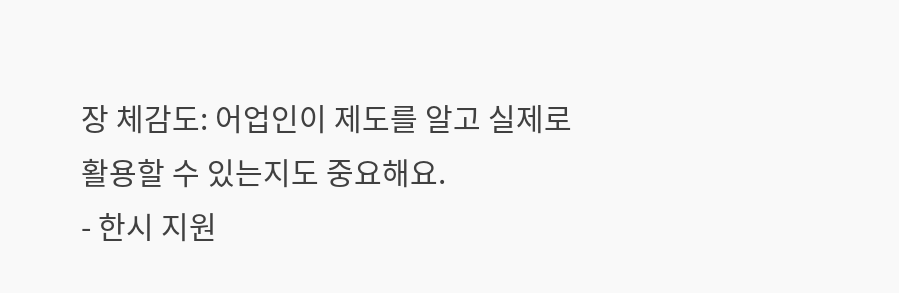장 체감도: 어업인이 제도를 알고 실제로 활용할 수 있는지도 중요해요.
- 한시 지원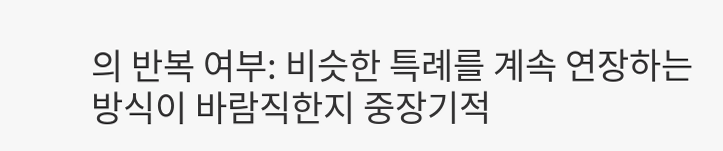의 반복 여부: 비슷한 특례를 계속 연장하는 방식이 바람직한지 중장기적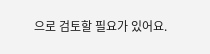으로 검토할 필요가 있어요.